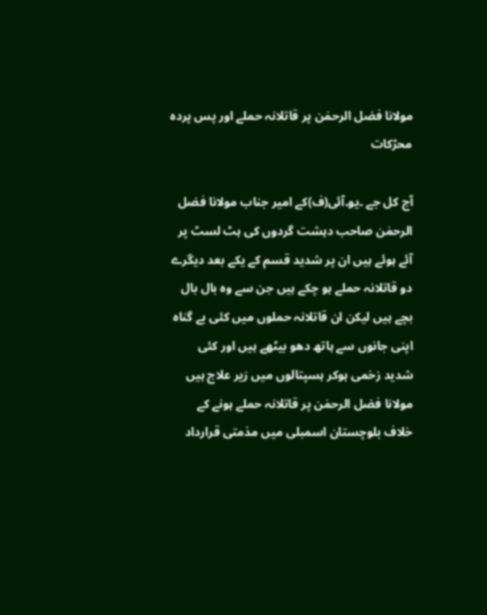مولانا فضل الرحمٰن پر قاتلانہ حملے اور پس پردہ محرّکات

آج کل جے ۔یو۔آئی(ف)کے امیر جناب مولانا فضل الرحمٰن صاحب دہشت گردوں کی ہٹ لسٹ پر آئے ہوئے ہیں ان پر شدید قسم کے یکے بعد دیگرے دو قاتلانہ حملے ہو چکے ہیں جن سے وہ بال بال بچے ہیں لیکن ان قاتلانہ حملوں میں کئی بے گناہ اپنی جانوں سے ہاتھ دھو بیٹھے ہیں اور کئی شدید زخمی ہوکر ہسپتالوں میں زیر علاج ہیں مولانا فضل الرحمٰن پر قاتلانہ حملے ہونے کے خلاف بلوچستان اسمبلی میں مذمتی قرارداد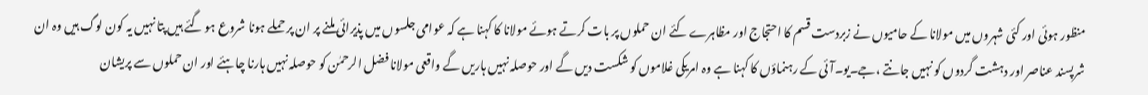منظور ہوئی اور کئی شہروں میں مولانا کے حامیوں نے زبردست قسم کا احتجاج اور مظاہرے کئے ان حملوں پر بات کرتے ہوئے مولانا کا کہنا ہے کہ عوامی جلسوں میں پذیرائی ملنے پر ان پر حملے ہونا شروع ہو گئے ہیں پتا نہیں یہ کون لوگ ہیں وہ ان شرپسند عناصر اور دہشت گردوں کو نہیں جانتے ،جے۔یو۔آئی کے رہنماؤں کا کہنا ہے وہ امریکی غلاموں کو شکست دیں گے اور حوصلہ نہیں ہاریں گے واقعی مولانا فضل الرحمٰن کو حوصلہ نہیں ہارنا چاہئے اور ان حملوں سے پریشان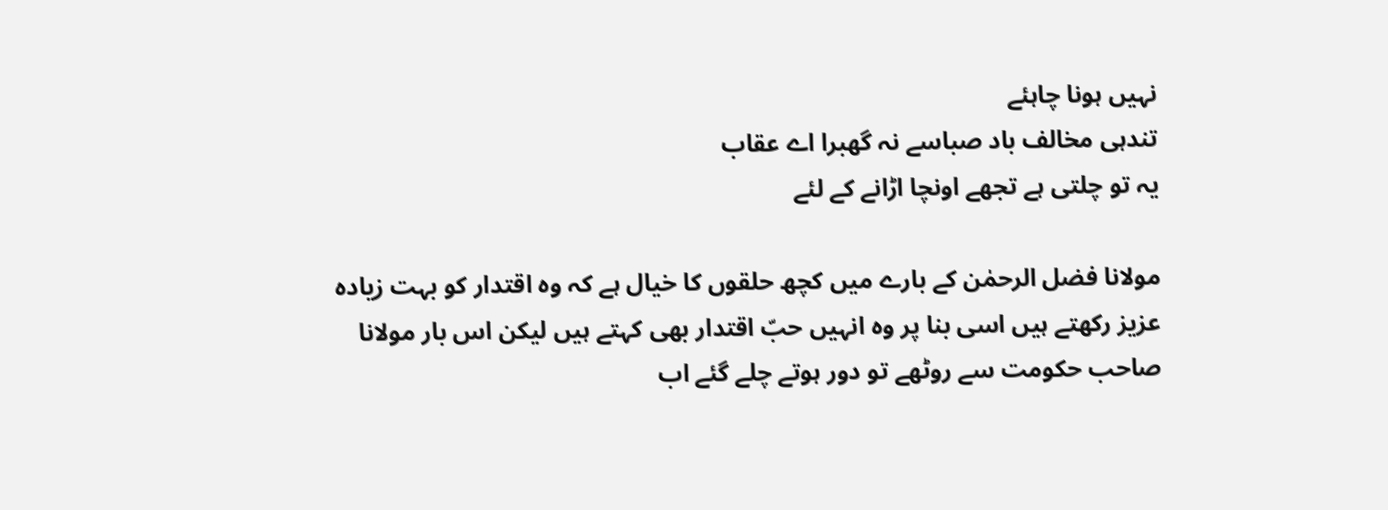نہیں ہونا چاہئے
تندہی مخالف باد صباسے نہ گھبرا اے عقاب
یہ تو چلتی ہے تجھے اونچا اڑانے کے لئے

مولانا فضل الرحمٰن کے بارے میں کچھ حلقوں کا خیال ہے کہ وہ اقتدار کو بہت زیادہ عزیز رکھتے ہیں اسی بنا پر وہ انہیں حبّ اقتدار بھی کہتے ہیں لیکن اس بار مولانا صاحب حکومت سے روٹھے تو دور ہوتے چلے گئے اب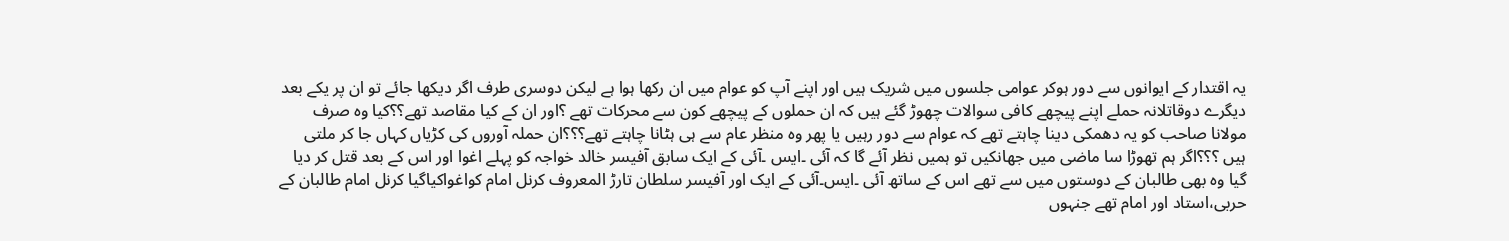یہ اقتدار کے ایوانوں سے دور ہوکر عوامی جلسوں میں شریک ہیں اور اپنے آپ کو عوام میں ان رکھا ہوا ہے لیکن دوسری طرف اگر دیکھا جائے تو ان پر یکے بعد دیگرے دوقاتلانہ حملے اپنے پیچھے کافی سوالات چھوڑ گئے ہیں کہ ان حملوں کے پیچھے کون سے محرکات تھے ؟اور ان کے کیا مقاصد تھے؟؟کیا وہ صرف مولانا صاحب کو یہ دھمکی دینا چاہتے تھے کہ عوام سے دور رہیں یا پھر وہ منظر عام سے ہی ہٹانا چاہتے تھے؟؟؟ان حملہ آوروں کی کڑیاں کہاں جا کر ملتی ہیں ؟؟؟اگر ہم تھوڑا سا ماضی میں جھانکیں تو ہمیں نظر آئے گا کہ آئی ۔ایس ۔آئی کے ایک سابق آفیسر خالد خواجہ کو پہلے اغوا اور اس کے بعد قتل کر دیا گیا وہ بھی طالبان کے دوستوں میں سے تھے اس کے ساتھ آئی ۔ایس۔آئی کے ایک اور آفیسر سلطان تارڑ المعروف کرنل امام کواغواکیاگیا کرنل امام طالبان کے حربی،استاد اور امام تھے جنہوں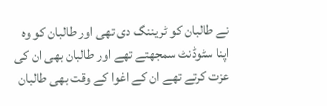نے طالبان کو ٹریننگ دی تھی اور طالبان کو وہ اپنا سٹوڈنٹ سمجھتے تھے اور طالبان بھی ان کی عزت کرتے تھے ان کے اغوا کے وقت بھی طالبان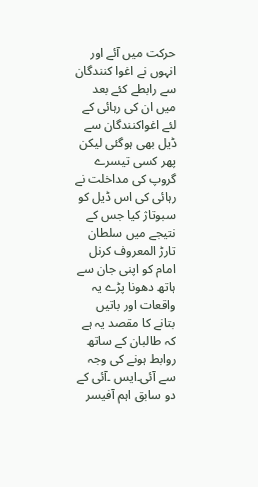حرکت میں آئے اور انہوں نے اغوا کنندگان سے رابطے کئے بعد میں ان کی رہائی کے لئے اغواکنندگان سے ڈیل بھی ہوگئی لیکن پھر کسی تیسرے گروپ کی مداخلت نے رہائی کی اس ڈیل کو سبوتاژ کیا جس کے نتیجے میں سلطان تارڑ المعروف کرنل امام کو اپنی جان سے ہاتھ دھونا پڑے یہ واقعات اور باتیں بتانے کا مقصد یہ ہے کہ طالبان کے ساتھ روابط ہونے کی وجہ سے آئی۔ایس ۔آئی کے دو سابق اہم آفیسر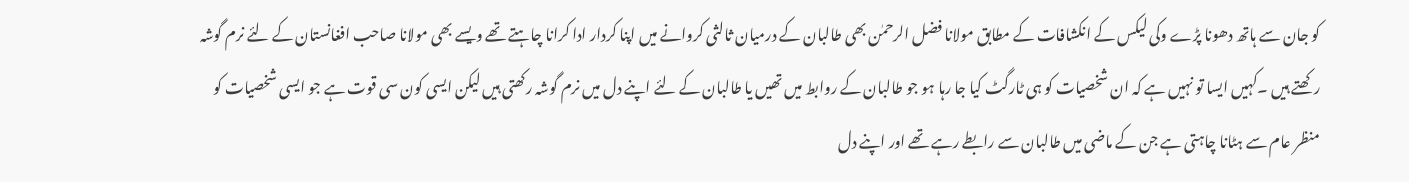کو جان سے ہاتھ دھونا پڑے وکی لیکس کے انکشافات کے مطابق مولانا فضل الرحمٰن بھی طالبان کے درمیان ثالثی کروانے میں اپنا کردار ادا کرانا چاہتے تھے ویسے بھی مولانا صاحب افغانستان کے لئے نرم گوشہ رکھتے ہیں ۔کہیں ایسا تو نہیں ہے کہ ان شخصیات کو ہی ٹارگٹ کیا جا رہا ہو جو طالبان کے روابط میں تھیں یا طالبان کے لئے اپنے دل میں نرم گوشہ رکھتی ہیں لیکن ایسی کون سی قوت ہے جو ایسی شخصیات کو منظر عام سے ہٹانا چاہتی ہے جن کے ماضی میں طالبان سے رابطے رہے تھے اور اپنے دل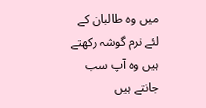میں وہ طالبان کے لئے نرم گوشہ رکھتے ہیں وہ آپ سب جانتے ہیں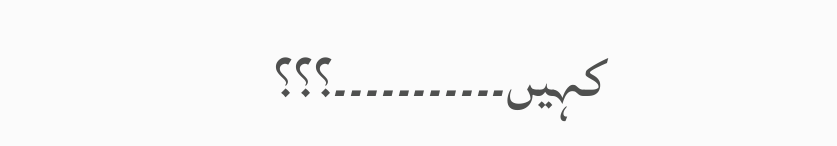کہیں۔۔۔۔۔۔۔۔۔۔۔؟؟؟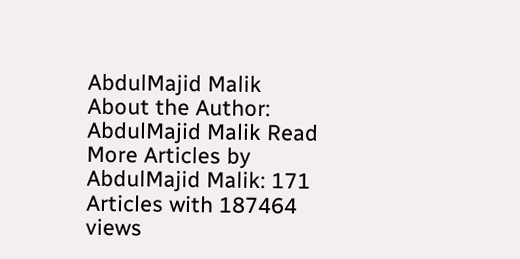AbdulMajid Malik
About the Author: AbdulMajid Malik Read More Articles by AbdulMajid Malik: 171 Articles with 187464 views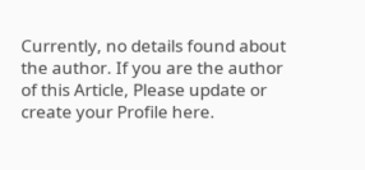Currently, no details found about the author. If you are the author of this Article, Please update or create your Profile here.